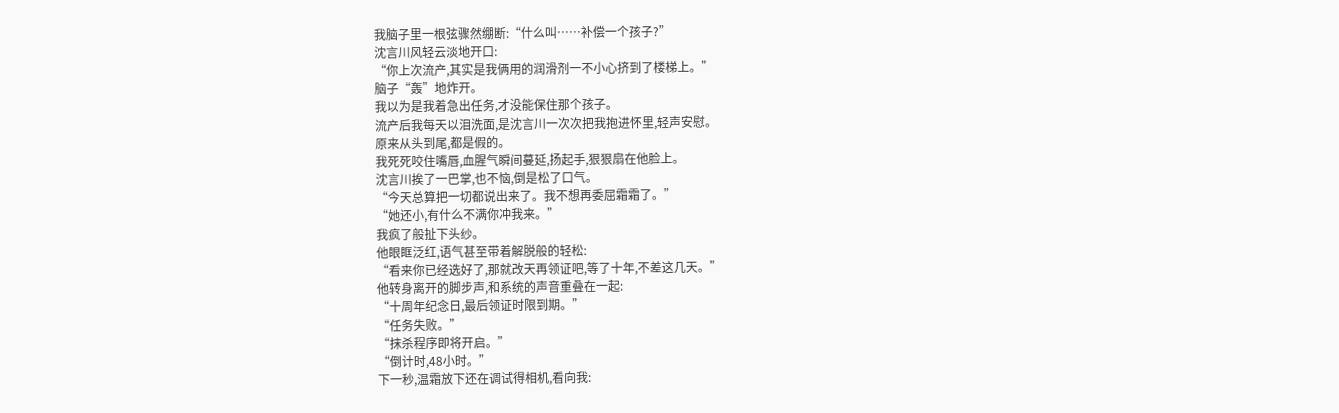我脑子里一根弦骤然绷断:“什么叫……补偿一个孩子?”
沈言川风轻云淡地开口:
“你上次流产,其实是我俩用的润滑剂一不小心挤到了楼梯上。”
脑子“轰”地炸开。
我以为是我着急出任务,才没能保住那个孩子。
流产后我每天以泪洗面,是沈言川一次次把我抱进怀里,轻声安慰。
原来从头到尾,都是假的。
我死死咬住嘴唇,血腥气瞬间蔓延,扬起手,狠狠扇在他脸上。
沈言川挨了一巴掌,也不恼,倒是松了口气。
“今天总算把一切都说出来了。我不想再委屈霜霜了。”
“她还小,有什么不满你冲我来。”
我疯了般扯下头纱。
他眼眶泛红,语气甚至带着解脱般的轻松:
“看来你已经选好了,那就改天再领证吧,等了十年,不差这几天。”
他转身离开的脚步声,和系统的声音重叠在一起:
“十周年纪念日,最后领证时限到期。”
“任务失败。”
“抹杀程序即将开启。”
“倒计时,48小时。”
下一秒,温霜放下还在调试得相机,看向我: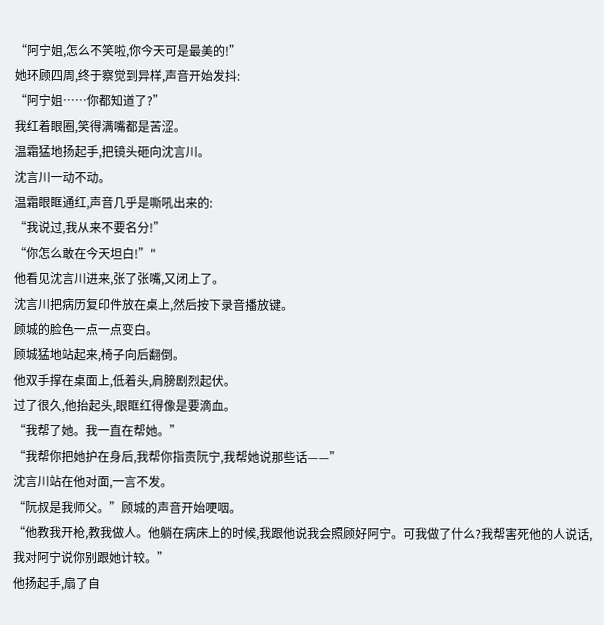“阿宁姐,怎么不笑啦,你今天可是最美的!”
她环顾四周,终于察觉到异样,声音开始发抖:
“阿宁姐……你都知道了?”
我红着眼圈,笑得满嘴都是苦涩。
温霜猛地扬起手,把镜头砸向沈言川。
沈言川一动不动。
温霜眼眶通红,声音几乎是嘶吼出来的:
“我说过,我从来不要名分!”
“你怎么敢在今天坦白!”"
他看见沈言川进来,张了张嘴,又闭上了。
沈言川把病历复印件放在桌上,然后按下录音播放键。
顾城的脸色一点一点变白。
顾城猛地站起来,椅子向后翻倒。
他双手撑在桌面上,低着头,肩膀剧烈起伏。
过了很久,他抬起头,眼眶红得像是要滴血。
“我帮了她。我一直在帮她。”
“我帮你把她护在身后,我帮你指责阮宁,我帮她说那些话——”
沈言川站在他对面,一言不发。
“阮叔是我师父。”顾城的声音开始哽咽。
“他教我开枪,教我做人。他躺在病床上的时候,我跟他说我会照顾好阿宁。可我做了什么?我帮害死他的人说话,我对阿宁说你别跟她计较。”
他扬起手,扇了自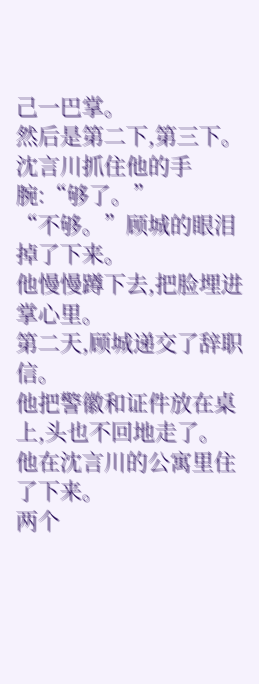己一巴掌。
然后是第二下,第三下。
沈言川抓住他的手腕:“够了。”
“不够。”顾城的眼泪掉了下来。
他慢慢蹲下去,把脸埋进掌心里。
第二天,顾城递交了辞职信。
他把警徽和证件放在桌上,头也不回地走了。
他在沈言川的公寓里住了下来。
两个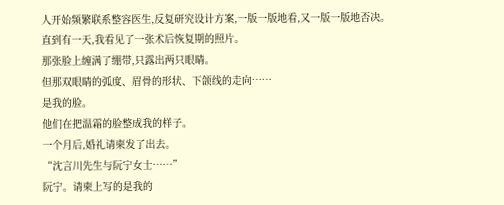人开始频繁联系整容医生,反复研究设计方案,一版一版地看,又一版一版地否决。
直到有一天,我看见了一张术后恢复期的照片。
那张脸上缠满了绷带,只露出两只眼睛。
但那双眼睛的弧度、眉骨的形状、下颌线的走向……
是我的脸。
他们在把温霜的脸整成我的样子。
一个月后,婚礼请柬发了出去。
“沈言川先生与阮宁女士……”
阮宁。请柬上写的是我的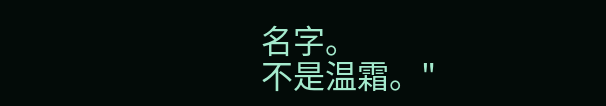名字。
不是温霜。"